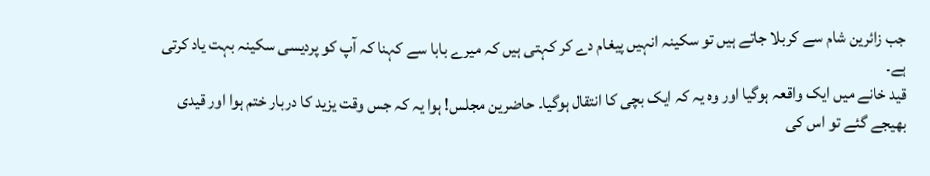جب زائرین شام سے کربلا جاتے ہیں تو سکینہ انہیں پیغام دے کر کہتی ہیں کہ میرے بابا سے کہنا کہ آپ کو پردیسی سکینہ بہت یاد کرتی ہے۔
قید خانے میں ایک واقعہ ہوگیا اور وہ یہ کہ ایک بچی کا انتقال ہوگیا۔ حاضرین مجلس! ہوا یہ کہ جس وقت یزید کا دربار ختم ہوا اور قیدی بھیجے گئے تو اس کی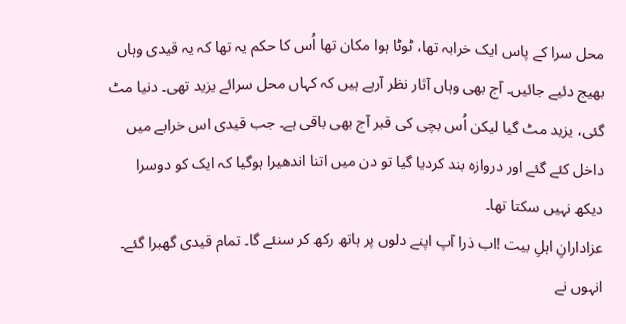محل سرا کے پاس ایک خرابہ تھا، ٹوٹا ہوا مکان تھا اُس کا حکم یہ تھا کہ یہ قیدی وہاں بھیج دئیے جائیں۔ آج بھی وہاں آثار نظر آرہے ہیں کہ کہاں محل سرائے یزید تھی۔ دنیا مٹ گئی، یزید مٹ گیا لیکن اُس بچی کی قبر آج بھی باقی ہے۔ جب قیدی اس خرابے میں داخل کئے گئے اور دروازہ بند کردیا گیا تو دن میں اتنا اندھیرا ہوگیا کہ ایک کو دوسرا دیکھ نہیں سکتا تھا۔
عزادارانِ اہلِ بیت !اب ذرا آپ اپنے دلوں پر ہاتھ رکھ کر سنئے گا۔ تمام قیدی گھبرا گئے۔ انہوں نے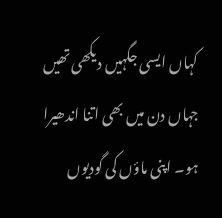کہاں ایسی جگہیں دیکھی تھیں جہاں دن میں بھی اتنا اندھیرا ہو۔ اپنی ماؤں کی گودیوں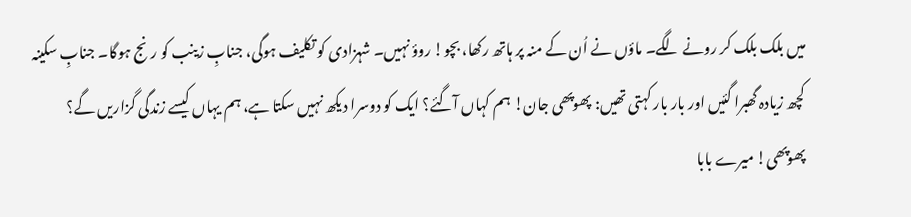میں بلک بلک کر رونے لگے۔ ماؤں نے اُن کے منہ پر ہاتھ رکھا، بچو! روؤ نہیں۔ شہزادی کو تکلیف ہوگی، جنابِ زینب کو رنج ہوگا۔ جنابِ سکینہ کچھ زیادہ گھبرا گئیں اور بار بار کہتی تھیں: پھوپھی جان! ہم کہاں آگئے؟ ایک کو دوسرا دیکھ نہیں سکتا ہے، ہم یہاں کیسے زندگی گزاریں گے؟ پھوپھی! میرے بابا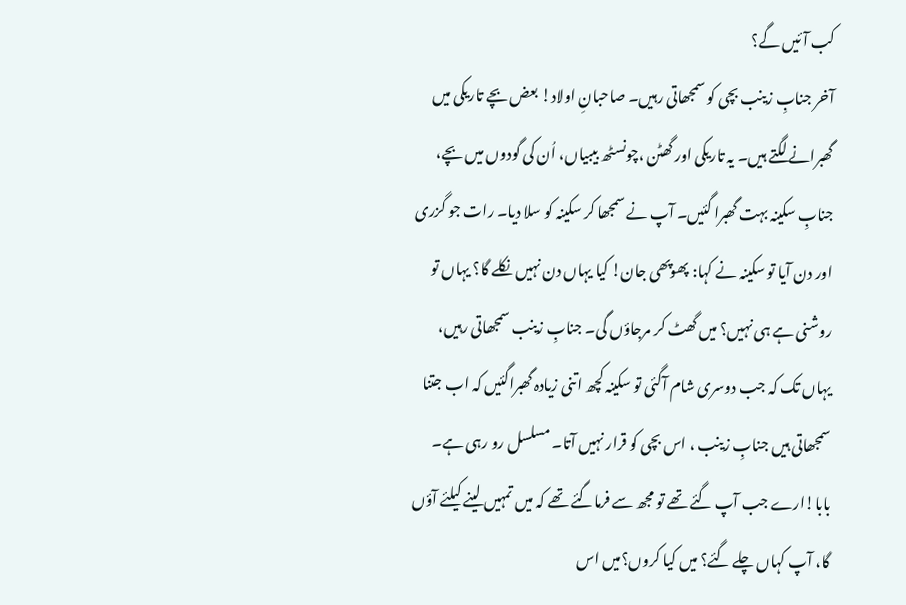کب آئیں گے؟
آخر جنابِ زینب بچی کو سمجھاتی رہیں۔ صاحبانِ اولاد! بعض بچے تاریکی میں گھبرانے لگتے ہیں۔ یہ تاریکی اور گھٹن ،چونسٹھ بیبیاں، اُن کی گودوں میں بچے، جنابِ سکینہ بہت گھبرا گئیں۔ آپ نے سمجھا کر سکینہ کو سلا دیا۔ رات جو گزری اور دن آیا تو سکینہ نے کہا: پھوپھی جان! کیا یہاں دن نہیں نکلے گا؟ یہاں تو روشنی ہے ہی نہیں؟ میں گھٹ کر مرجاؤں گی۔ جنابِ زینب سمجھاتی رہیں، یہاں تک کہ جب دوسری شام آگئی تو سکینہ کچھ اتنی زیادہ گھبراگئیں کہ اب جتنا سمجھاتی ہیں جنابِ زینب ، اس بچی کو قرار نہیں آتا۔ مسلسل رو رہی ہے۔ بابا!ارے جب آپ گئے تھے تو مجھ سے فرماگئے تھے کہ میں تمہیں لینے کیلئے آؤں گا، آپ کہاں چلے گئے؟ میں کیا کروں؟میں اس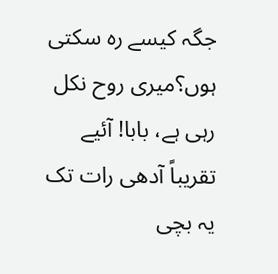جگہ کیسے رہ سکتی ہوں؟میری روح نکل رہی ہے، بابا! آئیے تقریباً آدھی رات تک یہ بچی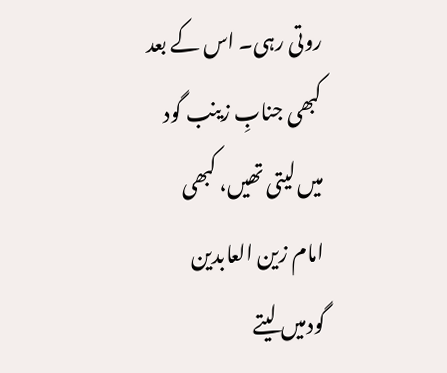روتی رہی۔ اس کے بعد کبھی جنابِ زینب گود میں لیتی تھیں، کبھی امام زین العابدین گودمیں لیتے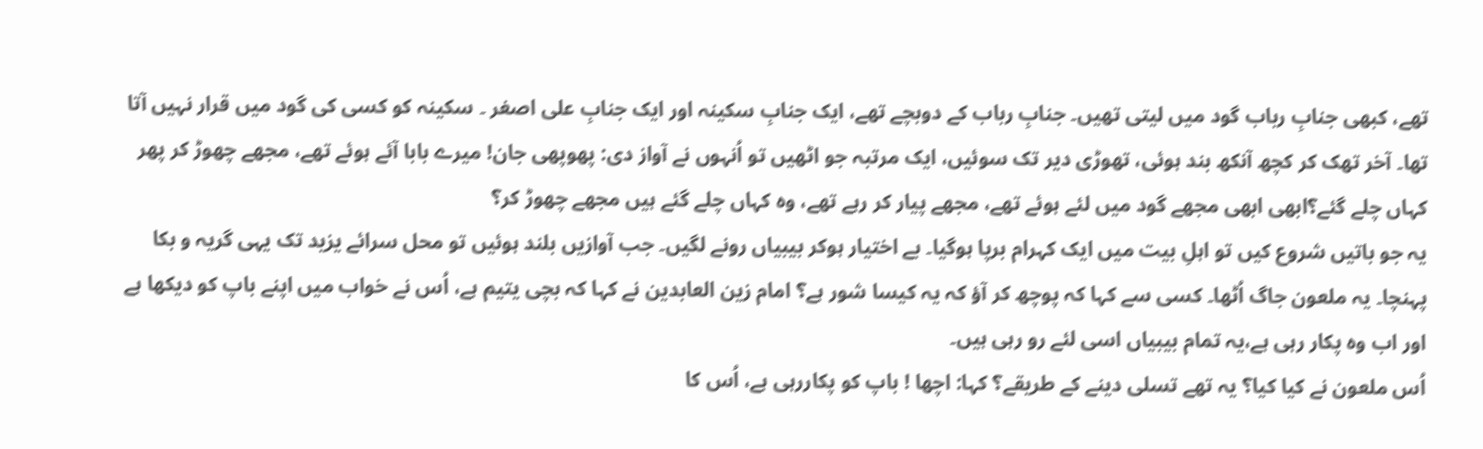تھے، کبھی جنابِ رباب گود میں لیتی تھیں۔ جنابِ رباب کے دوبچے تھے، ایک جنابِ سکینہ اور ایک جنابِ علی اصغر ۔ سکینہ کو کسی کی گود میں قرار نہیں آتا تھا۔ آخر تھک کر کچھ آنکھ بند ہوئی، تھوڑی دیر تک سوئیں، ایک مرتبہ جو اٹھیں تو اُنہوں نے آواز دی: پھوپھی جان! میرے بابا آئے ہوئے تھے، مجھے چھوڑ کر پھر کہاں چلے گئے؟ابھی ابھی مجھے گود میں لئے ہوئے تھے، مجھے پیار کر رہے تھے، وہ کہاں چلے گئے ہیں مجھے چھوڑ کر؟
یہ جو باتیں شروع کیں تو اہلِ بیت میں ایک کہرام برپا ہوگیا۔ بے اختیار ہوکر بیبیاں رونے لگیں۔ جب آوازیں بلند ہوئیں تو محل سرائے یزید تک یہی گریہ و بکا پہنچا۔ یہ ملعون جاگ اُٹھا۔ کسی سے کہا کہ پوچھ کر آؤ کہ یہ کیسا شور ہے؟ امام زین العابدین نے کہا کہ بچی یتیم ہے، اُس نے خواب میں اپنے باپ کو دیکھا ہے اور اب وہ پکار رہی ہے،یہ تمام بیبیاں اسی لئے رو رہی ہیں۔
اُس ملعون نے کیا کیا؟ یہ تھے تسلی دینے کے طریقے؟ کہا: اچھا ! باپ کو پکاررہی ہے، اُس کا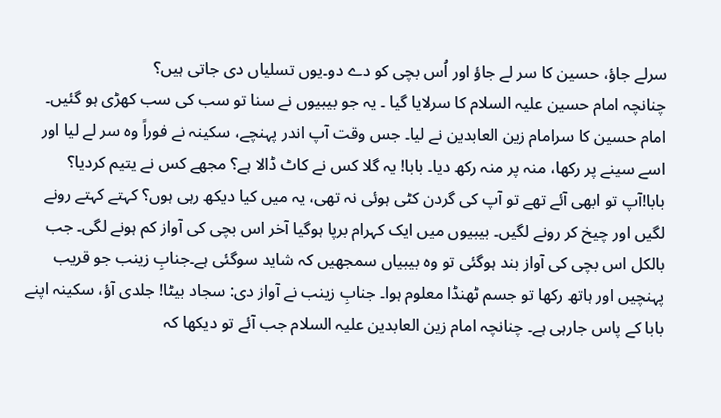سرلے جاؤ، حسین کا سر لے جاؤ اور اُس بچی کو دے دو۔یوں تسلیاں دی جاتی ہیں؟
چنانچہ امام حسین علیہ السلام کا سرلایا گیا ۔ یہ جو بیبیوں نے سنا تو سب کی سب کھڑی ہو گئیں۔ امام حسین کا سرامام زین العابدین نے لیا۔ جس وقت آپ اندر پہنچے، سکینہ نے فوراً وہ سر لے لیا اور اسے سینے پر رکھا، منہ پر منہ رکھ دیا۔ بابا! یہ گلا کس نے کاٹ ڈالا ہے؟ مجھے کس نے یتیم کردیا؟
بابا!آپ تو ابھی آئے تھے تو آپ کی گردن کٹی ہوئی نہ تھی، یہ میں کیا دیکھ رہی ہوں؟ کہتے کہتے رونے لگیں اور چیخ کر رونے لگیں۔ بیبیوں میں ایک کہرام برپا ہوگیا آخر اس بچی کی آواز کم ہونے لگی۔ جب بالکل اس بچی کی آواز بند ہوگئی تو وہ بیبیاں سمجھیں کہ شاید سوگئی ہے۔جنابِ زینب جو قریب پہنچیں اور ہاتھ رکھا تو جسم ٹھنڈا معلوم ہوا۔ جنابِ زینب نے آواز دی: سجاد بیٹا! جلدی آؤ، سکینہ اپنے بابا کے پاس جارہی ہے۔ چنانچہ امام زین العابدین علیہ السلام جب آئے تو دیکھا کہ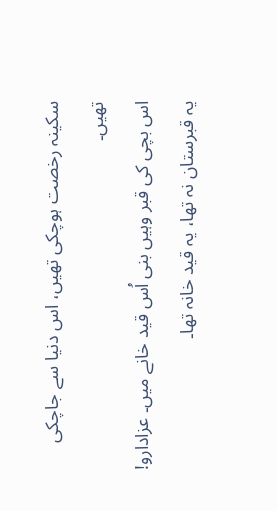سکینہ رخصت ہوچکی تھیں، اس دنیا سے جاچکی تھیں۔
اس بچی کی قبر وہیں بنی اُس قید خانے میں۔ عزادارو! یہ قبرستان نہ تھا، یہ قید خانہ تھا۔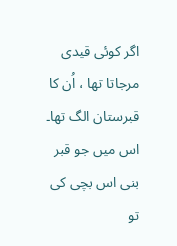اگر کوئی قیدی مرجاتا تھا ، اُن کا قبرستان الگ تھا۔ اس میں جو قبر بنی اس بچی کی تو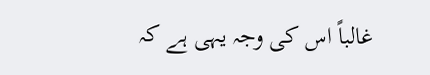غالباً اس کی وجہ یہی ہے کہ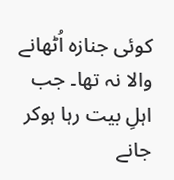کوئی جنازہ اُٹھانے والا نہ تھا۔ جب اہلِ بیت رہا ہوکر جانے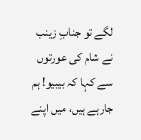لگے تو جنابِ زینب نے شام کی عورتوں سے کہا کہ بیبیو! ہم جارہے ہیں، میں اپنے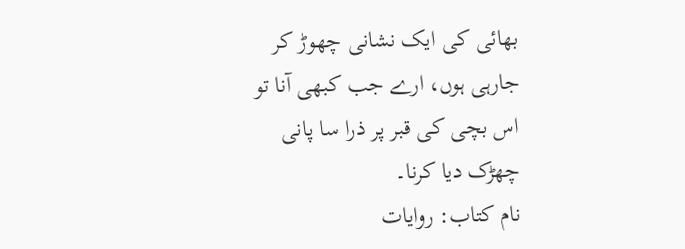بھائی کی ایک نشانی چھوڑ کر جارہی ہوں، ارے جب کبھی آنا تو اس بچی کی قبر پر ذرا سا پانی چھڑک دیا کرنا۔
نام کتاب: روایات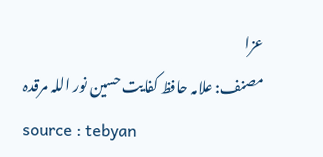عزا
مصنف: علامہ حافظ کفایت حسین نور اللہ مرقدہ
source : tebyan